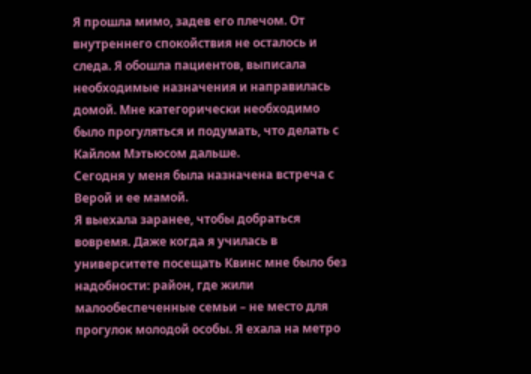Я прошла мимо, задев его плечом. От внутреннего спокойствия не осталось и следа. Я обошла пациентов, выписала необходимые назначения и направилась домой. Мне категорически необходимо было прогуляться и подумать, что делать с Кайлом Мэтьюсом дальше.
Сегодня у меня была назначена встреча с Верой и ее мамой.
Я выехала заранее, чтобы добраться вовремя. Даже когда я училась в университете посещать Квинс мне было без надобности: район, где жили малообеспеченные семьи – не место для прогулок молодой особы. Я ехала на метро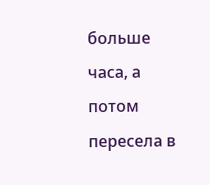больше часа, а потом пересела в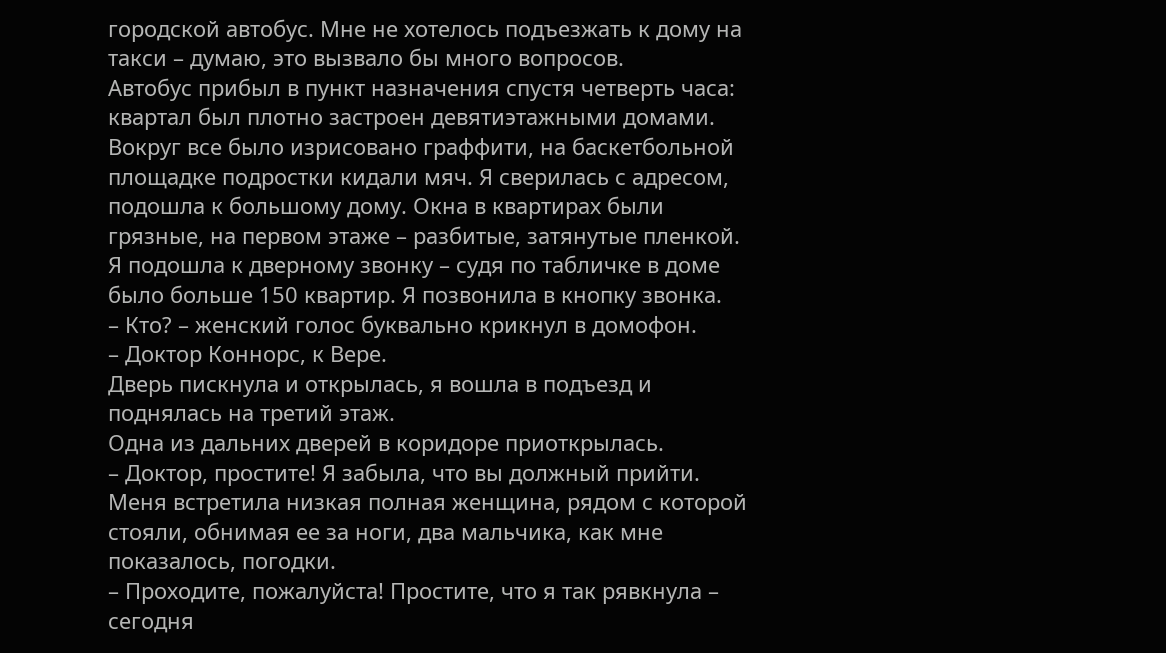городской автобус. Мне не хотелось подъезжать к дому на такси – думаю, это вызвало бы много вопросов.
Автобус прибыл в пункт назначения спустя четверть часа: квартал был плотно застроен девятиэтажными домами. Вокруг все было изрисовано граффити, на баскетбольной площадке подростки кидали мяч. Я сверилась с адресом, подошла к большому дому. Окна в квартирах были грязные, на первом этаже – разбитые, затянутые пленкой.
Я подошла к дверному звонку – судя по табличке в доме было больше 150 квартир. Я позвонила в кнопку звонка.
– Кто? – женский голос буквально крикнул в домофон.
– Доктор Коннорс, к Вере.
Дверь пискнула и открылась, я вошла в подъезд и поднялась на третий этаж.
Одна из дальних дверей в коридоре приоткрылась.
– Доктор, простите! Я забыла, что вы должный прийти.
Меня встретила низкая полная женщина, рядом с которой стояли, обнимая ее за ноги, два мальчика, как мне показалось, погодки.
– Проходите, пожалуйста! Простите, что я так рявкнула – сегодня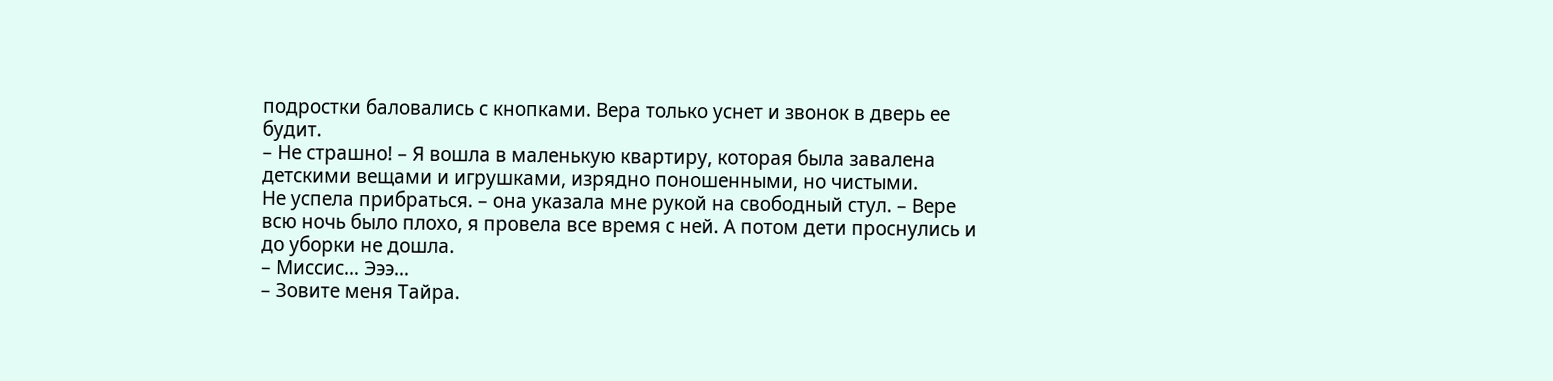подростки баловались с кнопками. Вера только уснет и звонок в дверь ее будит.
– Не страшно! – Я вошла в маленькую квартиру, которая была завалена детскими вещами и игрушками, изрядно поношенными, но чистыми.
Не успела прибраться. – она указала мне рукой на свободный стул. – Вере всю ночь было плохо, я провела все время с ней. А потом дети проснулись и до уборки не дошла.
– Миссис… Эээ…
– Зовите меня Тайра.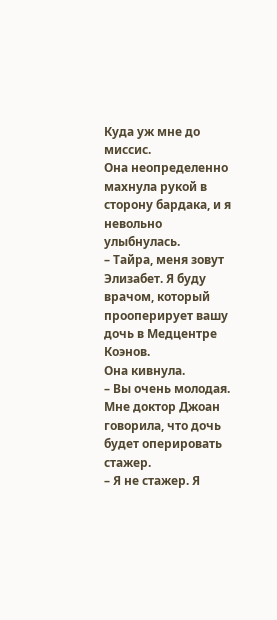Куда уж мне до миссис.
Она неопределенно махнула рукой в сторону бардака, и я невольно улыбнулась.
– Тайра, меня зовут Элизабет. Я буду врачом, который прооперирует вашу дочь в Медцентре Коэнов.
Она кивнула.
– Вы очень молодая. Мне доктор Джоан говорила, что дочь будет оперировать стажер.
– Я не стажер. Я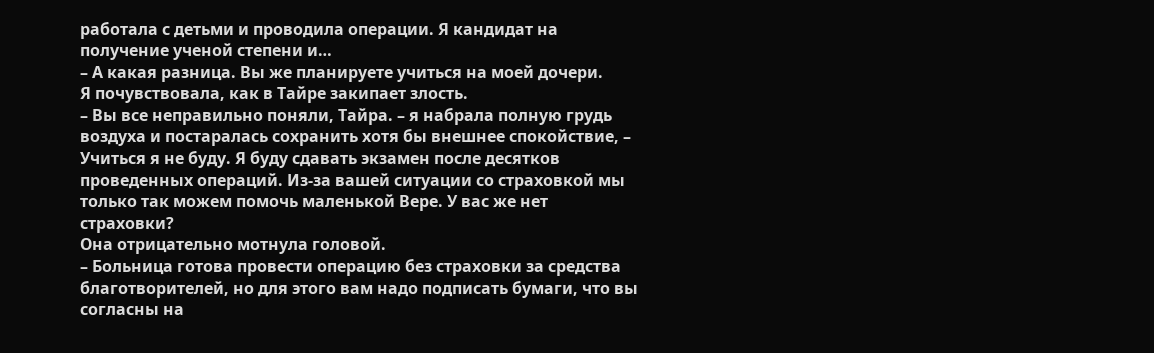работала с детьми и проводила операции. Я кандидат на получение ученой степени и…
– А какая разница. Вы же планируете учиться на моей дочери.
Я почувствовала, как в Тайре закипает злость.
– Вы все неправильно поняли, Тайра. – я набрала полную грудь воздуха и постаралась сохранить хотя бы внешнее спокойствие, – Учиться я не буду. Я буду сдавать экзамен после десятков проведенных операций. Из-за вашей ситуации со страховкой мы только так можем помочь маленькой Вере. У вас же нет страховки?
Она отрицательно мотнула головой.
– Больница готова провести операцию без страховки за средства благотворителей, но для этого вам надо подписать бумаги, что вы согласны на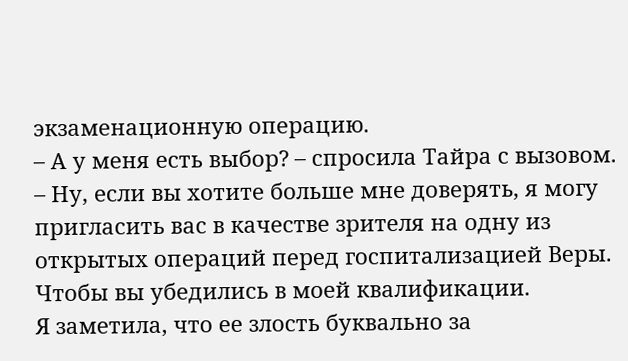экзаменационную операцию.
– А у меня есть выбор? – спросила Тайра с вызовом.
– Ну, если вы хотите больше мне доверять, я могу пригласить вас в качестве зрителя на одну из открытых операций перед госпитализацией Веры. Чтобы вы убедились в моей квалификации.
Я заметила, что ее злость буквально за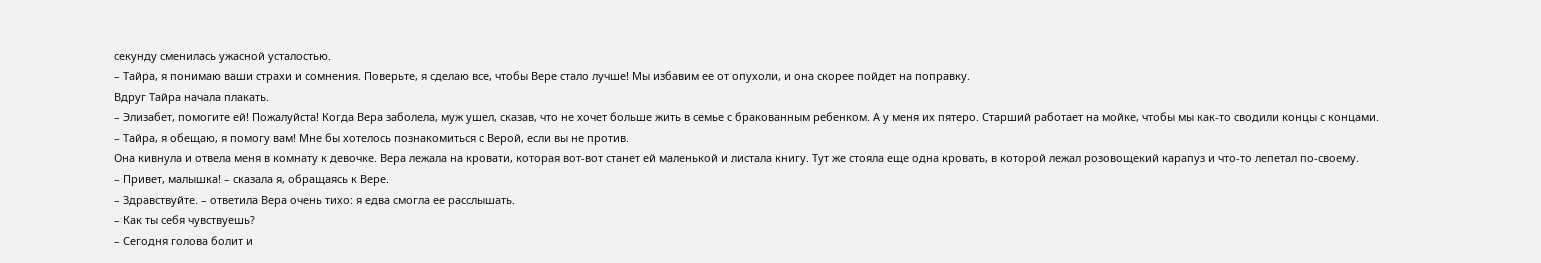секунду сменилась ужасной усталостью.
– Тайра, я понимаю ваши страхи и сомнения. Поверьте, я сделаю все, чтобы Вере стало лучше! Мы избавим ее от опухоли, и она скорее пойдет на поправку.
Вдруг Тайра начала плакать.
– Элизабет, помогите ей! Пожалуйста! Когда Вера заболела, муж ушел, сказав, что не хочет больше жить в семье с бракованным ребенком. А у меня их пятеро. Старший работает на мойке, чтобы мы как-то сводили концы с концами.
– Тайра, я обещаю, я помогу вам! Мне бы хотелось познакомиться с Верой, если вы не против.
Она кивнула и отвела меня в комнату к девочке. Вера лежала на кровати, которая вот-вот станет ей маленькой и листала книгу. Тут же стояла еще одна кровать, в которой лежал розовощекий карапуз и что-то лепетал по-своему.
– Привет, малышка! – сказала я, обращаясь к Вере.
– Здравствуйте. – ответила Вера очень тихо: я едва смогла ее расслышать.
– Как ты себя чувствуешь?
– Сегодня голова болит и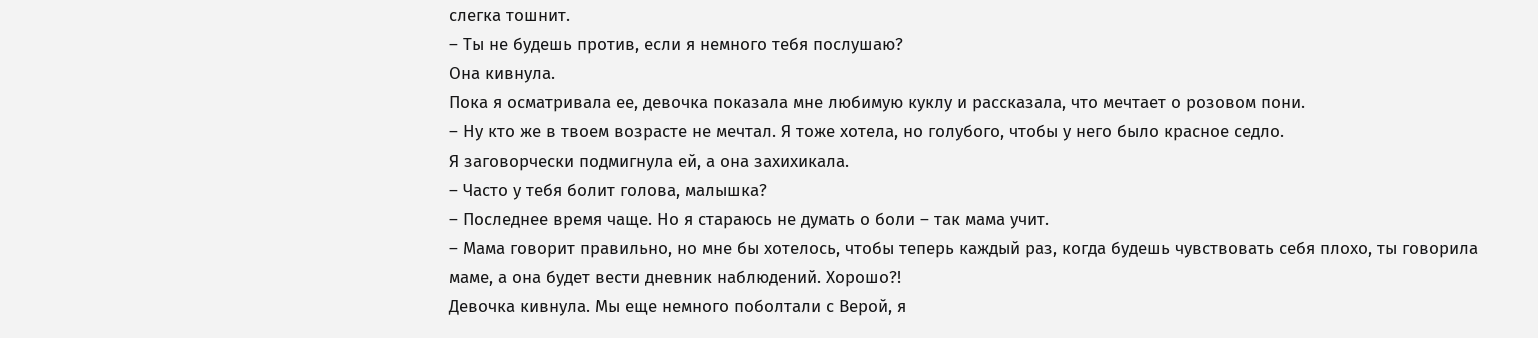слегка тошнит.
– Ты не будешь против, если я немного тебя послушаю?
Она кивнула.
Пока я осматривала ее, девочка показала мне любимую куклу и рассказала, что мечтает о розовом пони.
– Ну кто же в твоем возрасте не мечтал. Я тоже хотела, но голубого, чтобы у него было красное седло.
Я заговорчески подмигнула ей, а она захихикала.
– Часто у тебя болит голова, малышка?
– Последнее время чаще. Но я стараюсь не думать о боли – так мама учит.
– Мама говорит правильно, но мне бы хотелось, чтобы теперь каждый раз, когда будешь чувствовать себя плохо, ты говорила маме, а она будет вести дневник наблюдений. Хорошо?!
Девочка кивнула. Мы еще немного поболтали с Верой, я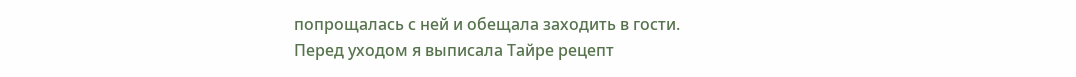попрощалась с ней и обещала заходить в гости.
Перед уходом я выписала Тайре рецепт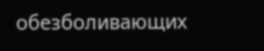обезболивающих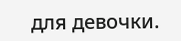для девочки.